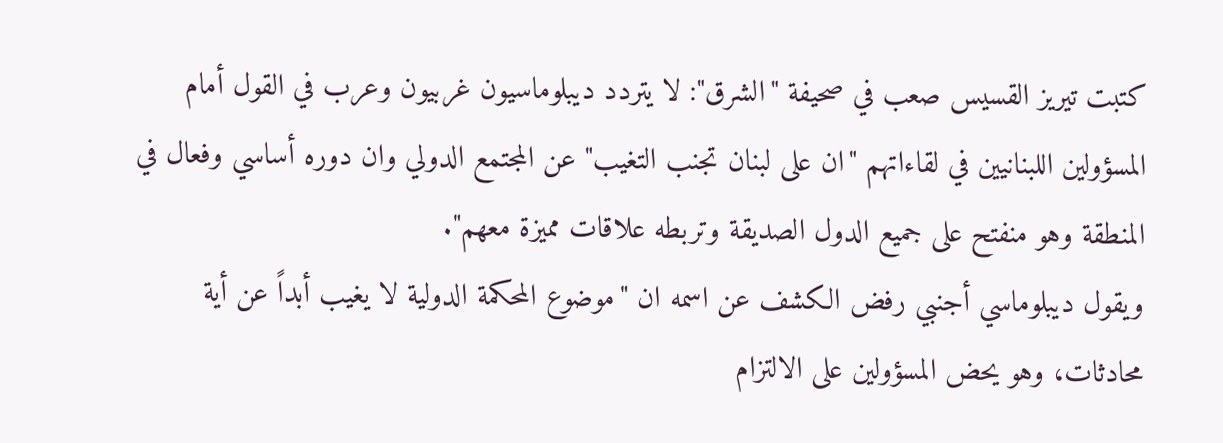كتبت تيريز القسيس صعب في صحيفة "الشرق": لا يتردد ديبلوماسيون غربيون وعرب في القول أمام المسؤولين اللبنانيين في لقاءاتهم "ان على لبنان تجنب التغيب" عن المجتمع الدولي وان دوره أساسي وفعال في المنطقة وهو منفتح على جميع الدول الصديقة وتربطه علاقات مميزة معهم".
ويقول ديبلوماسي أجنبي رفض الكشف عن اسمه ان "موضوع المحكمة الدولية لا يغيب أبداً عن أية محادثات، وهو يحض المسؤولين على الالتزام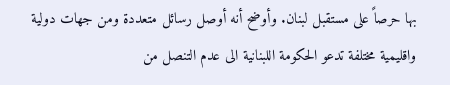بها حرصاً على مستقبل لبنان. وأوضح أنه أوصل رسائل متعددة ومن جهات دولية واقليمية مختلفة تدعو الحكومة اللبنانية الى عدم التنصل من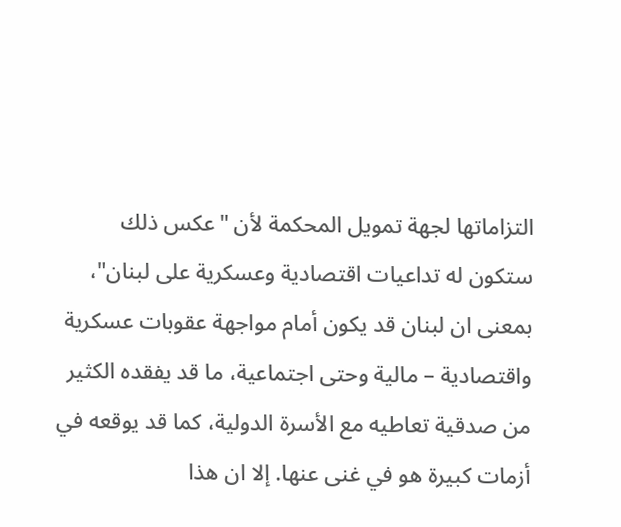التزاماتها لجهة تمويل المحكمة لأن "عكس ذلك ستكون له تداعيات اقتصادية وعسكرية على لبنان"، بمعنى ان لبنان قد يكون أمام مواجهة عقوبات عسكرية واقتصادية – مالية وحتى اجتماعية، ما قد يفقده الكثير من صدقية تعاطيه مع الأسرة الدولية، كما قد يوقعه في أزمات كبيرة هو في غنى عنها. إلا ان هذا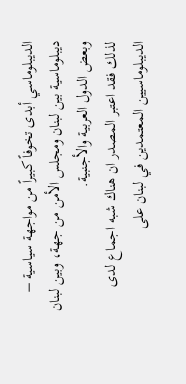الديبلوماسي أبدى تخوفاً كبيراً من مواجهة سياسية – ديبلوماسية بين لبنان ومجلس الأمن من جهة، وبين لبنان وبعض الدول العربية والأجنبية.
لذلك فقد اعتبر المصدر ان هناك شبه اجماع لدى الديبلوماسيين المعتمدين في لبنان على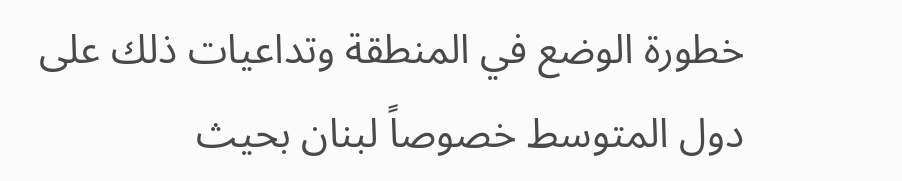خطورة الوضع في المنطقة وتداعيات ذلك على دول المتوسط خصوصاً لبنان بحيث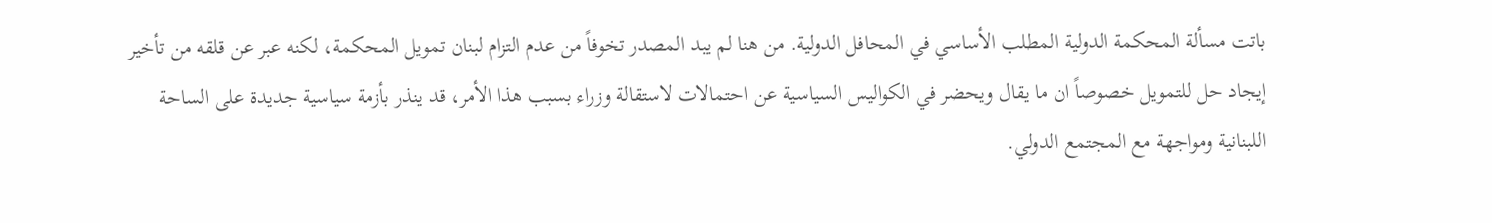باتت مسألة المحكمة الدولية المطلب الأساسي في المحافل الدولية. من هنا لم يبد المصدر تخوفاً من عدم التزام لبنان تمويل المحكمة، لكنه عبر عن قلقه من تأخير إيجاد حل للتمويل خصوصاً ان ما يقال ويحضر في الكواليس السياسية عن احتمالات لاستقالة وزراء بسبب هذا الأمر، قد ينذر بأزمة سياسية جديدة على الساحة اللبنانية ومواجهة مع المجتمع الدولي.